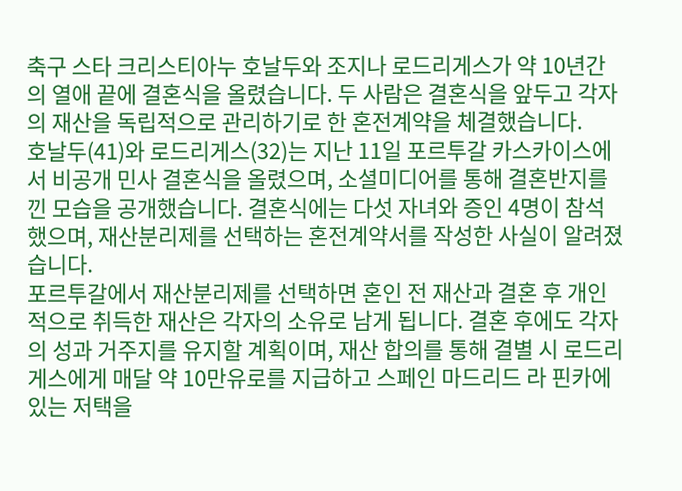축구 스타 크리스티아누 호날두와 조지나 로드리게스가 약 10년간의 열애 끝에 결혼식을 올렸습니다. 두 사람은 결혼식을 앞두고 각자의 재산을 독립적으로 관리하기로 한 혼전계약을 체결했습니다.
호날두(41)와 로드리게스(32)는 지난 11일 포르투갈 카스카이스에서 비공개 민사 결혼식을 올렸으며, 소셜미디어를 통해 결혼반지를 낀 모습을 공개했습니다. 결혼식에는 다섯 자녀와 증인 4명이 참석했으며, 재산분리제를 선택하는 혼전계약서를 작성한 사실이 알려졌습니다.
포르투갈에서 재산분리제를 선택하면 혼인 전 재산과 결혼 후 개인적으로 취득한 재산은 각자의 소유로 남게 됩니다. 결혼 후에도 각자의 성과 거주지를 유지할 계획이며, 재산 합의를 통해 결별 시 로드리게스에게 매달 약 10만유로를 지급하고 스페인 마드리드 라 핀카에 있는 저택을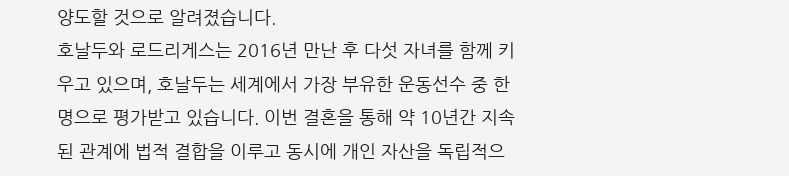양도할 것으로 알려졌습니다.
호날두와 로드리게스는 2016년 만난 후 다섯 자녀를 함께 키우고 있으며, 호날두는 세계에서 가장 부유한 운동선수 중 한 명으로 평가받고 있습니다. 이번 결혼을 통해 약 10년간 지속된 관계에 법적 결합을 이루고 동시에 개인 자산을 독립적으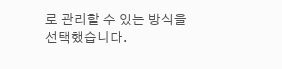로 관리할 수 있는 방식을 선택했습니다.